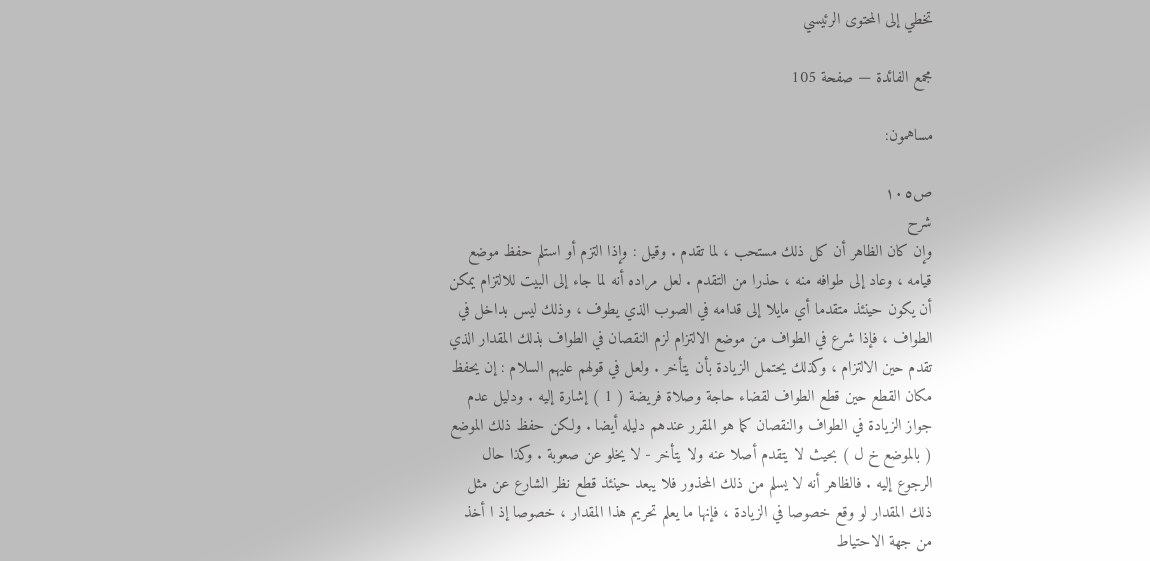تخطي إلى المحتوى الرئيسي

مجمع الفائدة — صفحة 105

مساهمون:

ص١٠٥
شرح
وإن كان الظاهر أن كل ذلك مستحب ، لما تقدم . وقيل : وإذا التزم أو استلم حفظ موضع قيامه ، وعاد إلى طوافه منه ، حذرا من التقدم . لعل مراده أنه لما جاء إلى البيت للالتزام يمكن أن يكون حينئذ متقدما أي مايلا إلى قدامه في الصوب الذي يطوف ، وذلك ليس بداخل في الطواف ، فإذا شرع في الطواف من موضع الالتزام لزم النقصان في الطواف بذلك المقدار الذي تقدم حين الالتزام ، وكذلك يحتمل الزيادة بأن يتأخر . ولعل في قولهم عليهم السلام : إن يحفظ مكان القطع حين قطع الطواف لقضاء حاجة وصلاة فريضة ( 1 ) إشارة إليه . ودليل عدم جواز الزيادة في الطواف والنقصان كما هو المقرر عندهم دليله أيضا . ولكن حفظ ذلك الموضع ( بالموضع خ ل ) بحيث لا يتقدم أصلا عنه ولا يتأخر - لا يخلو عن صعوبة . وكذا حال الرجوع إليه . فالظاهر أنه لا يسلم من ذلك المحذور فلا يبعد حينئذ قطع نظر الشارع عن مثل ذلك المقدار لو وقع خصوصا في الزيادة ، فإنها ما يعلم تحريم هذا المقدار ، خصوصا إذ ا أخذ من جهة الاحتياط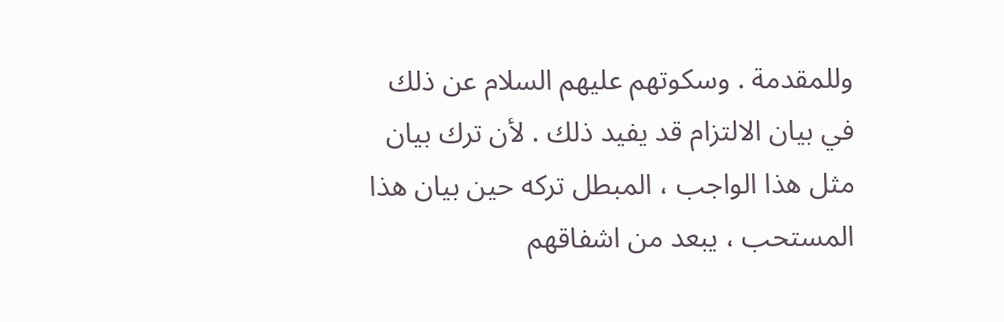وللمقدمة . وسكوتهم عليهم السلام عن ذلك في بيان الالتزام قد يفيد ذلك . لأن ترك بيان مثل هذا الواجب ، المبطل تركه حين بيان هذا المستحب ، يبعد من اشفاقهم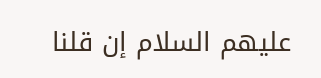عليهم السلام إن قلنا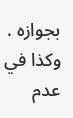بجوازه . وكذا في عدم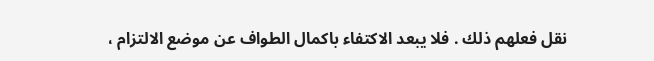نقل فعلهم ذلك . فلا يبعد الاكتفاء باكمال الطواف عن موضع الالتزام ،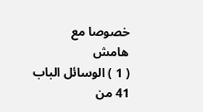خصوصا مع
هامش
( 1 ) الوسائل الباب 41 من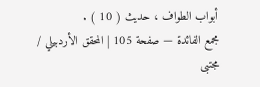أبواب الطواف ، حديث ( 10 ) .
مجمع الفائدة — صفحة 105 | المحقق الأردبيلي / مجتبى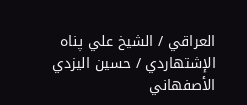العراقي / الشيخ علي پناه الإشتهاردي / حسين اليزدي الأصفهاني